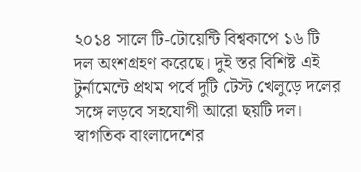২০১৪ সালে টি-টোয়েন্টি বিশ্বকাপে ১৬ টি দল অংশগ্রহণ করেছে। দুই স্তর বিশিষ্ট এই টুর্নামেন্টে প্রথম পর্বে দুটি টেস্ট খেলুড়ে দলের সঙ্গে লড়বে সহযোগী আরো ছয়টি দল। স্বাগতিক বাংলাদেশের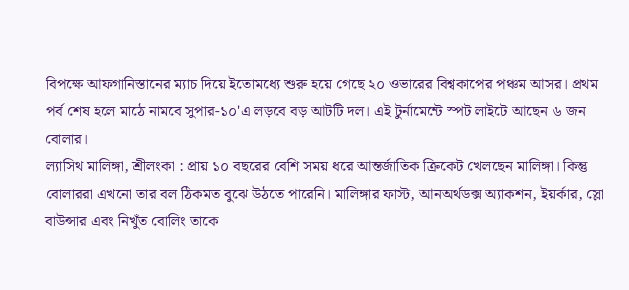বিপক্ষে আফগানিস্তানের ম্যাচ দিয়ে ইতোমধ্যে শুরু হয়ে গেছে ২০ ওভারের বিশ্বকাপের পঞ্চম আসর। প্রথম পর্ব শেষ হলে মাঠে নামবে সুপার-১০'এ লড়বে বড় আটটি দল। এই টুর্নামেন্টে স্পট লাইটে আছেন ৬ জন বোলার।
ল্যাসিথ মালিঙ্গা, শ্রীলংকা : প্রায় ১০ বছরের বেশি সময় ধরে আন্তর্জাতিক ক্রিকেট খেলছেন মালিঙ্গা। কিন্তু বোলাররা এখনো তার বল ঠিকমত বুঝে উঠতে পারেনি। মালিঙ্গার ফাস্ট, আনঅর্থডক্স অ্যাকশন, ইয়র্কার, স্লো বাউন্সার এবং নিখুঁত বোলিং তাকে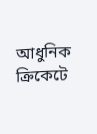আধুনিক ক্রিকেটে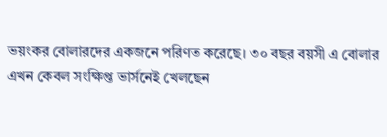ভয়ংকর বোলারদের একজনে পরিণত করেছে। ৩০ বছর বয়সী এ বোলার এখন কেবল সংক্ষিপ্ত ভার্সনেই খেলছেন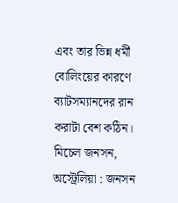এবং তার ভিন্ন ধর্মী বোলিংয়ের কারণে ব্যাটসম্যানদের রান করাটা বেশ কঠিন।
মিচেল জনসন, অস্ট্রেলিয়া : জনসন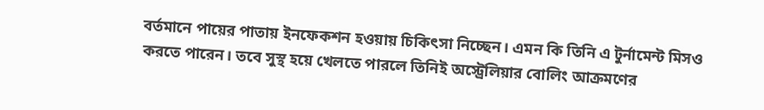বর্তমানে পায়ের পাতায় ইনফেকশন হওয়ায় চিকিৎসা নিচ্ছেন। এমন কি তিনি এ টুর্নামেন্ট মিসও করতে পারেন। তবে সুস্থ হয়ে খেলতে পারলে তিনিই অস্ট্রেলিয়ার বোলিং আক্রমণের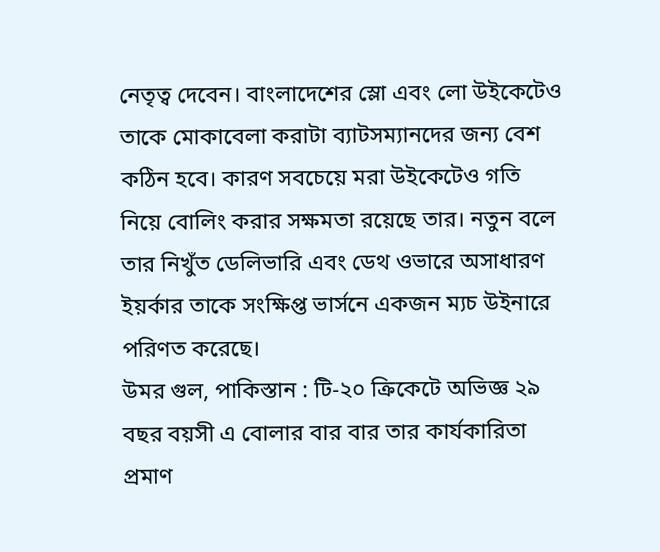নেতৃত্ব দেবেন। বাংলাদেশের স্লো এবং লো উইকেটেও তাকে মোকাবেলা করাটা ব্যাটসম্যানদের জন্য বেশ কঠিন হবে। কারণ সবচেয়ে মরা উইকেটেও গতি নিয়ে বোলিং করার সক্ষমতা রয়েছে তার। নতুন বলে তার নিখুঁত ডেলিভারি এবং ডেথ ওভারে অসাধারণ ইয়র্কার তাকে সংক্ষিপ্ত ভার্সনে একজন ম্যচ উইনারে পরিণত করেছে।
উমর গুল, পাকিস্তান : টি-২০ ক্রিকেটে অভিজ্ঞ ২৯ বছর বয়সী এ বোলার বার বার তার কার্যকারিতা প্রমাণ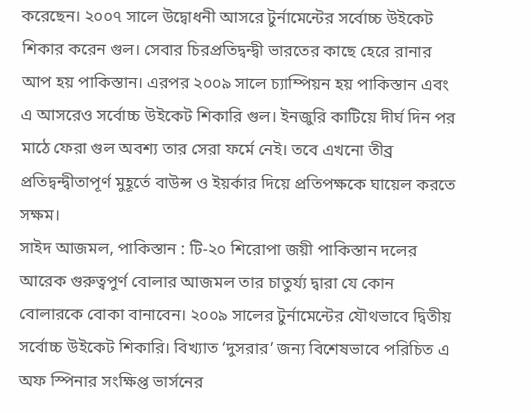করেছেন। ২০০৭ সালে উদ্বোধনী আসরে টুর্নামেন্টের সর্বোচ্চ উইকেট শিকার করেন গুল। সেবার চিরপ্রতিদ্বন্দ্বী ভারতের কাছে হেরে রানার আপ হয় পাকিস্তান। এরপর ২০০৯ সালে চ্যাম্পিয়ন হয় পাকিস্তান এবং এ আসরেও সর্বোচ্চ উইকেট শিকারি গুল। ইনজুরি কাটিয়ে দীর্ঘ দিন পর মাঠে ফেরা গুল অবশ্য তার সেরা ফর্মে নেই। তবে এখনো তীব্র প্রতিদ্বন্দ্বীতাপূর্ণ মুহূর্তে বাউন্স ও ইয়র্কার দিয়ে প্রতিপক্ষকে ঘায়েল করতে সক্ষম।
সাইদ আজমল, পাকিস্তান : টি-২০ শিরোপা জয়ী পাকিস্তান দলের আরেক গুরুত্বপুর্ণ বোলার আজমল তার চাতুর্য্য দ্বারা যে কোন বোলারকে বোকা বানাবেন। ২০০৯ সালের টুর্নামেন্টের যৌথভাবে দ্বিতীয় সর্বোচ্চ উইকেট শিকারি। বিখ্যাত ‘দুসরার’ জন্য বিশেষভাবে পরিচিত এ অফ স্পিনার সংক্ষিপ্ত ভার্সনের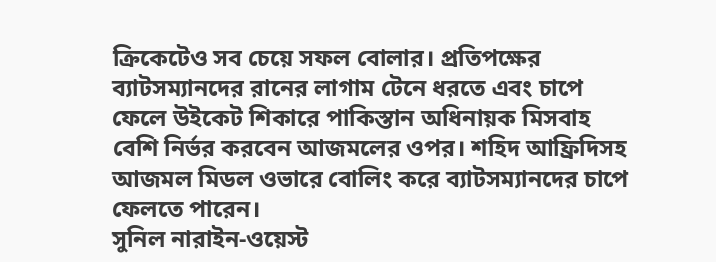ক্রিকেটেও সব চেয়ে সফল বোলার। প্রতিপক্ষের ব্যাটসম্যানদের রানের লাগাম টেনে ধরতে এবং চাপে ফেলে উইকেট শিকারে পাকিস্তান অধিনায়ক মিসবাহ বেশি নির্ভর করবেন আজমলের ওপর। শহিদ আফ্রিদিসহ আজমল মিডল ওভারে বোলিং করে ব্যাটসম্যানদের চাপে ফেলতে পারেন।
সুনিল নারাইন-ওয়েস্ট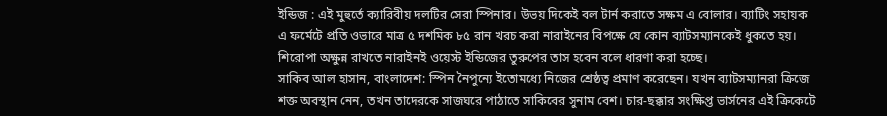ইন্ডিজ : এই মুহুর্তে ক্যারিবীয় দলটির সেরা স্পিনার। উভয় দিকেই বল টার্ন করাতে সক্ষম এ বোলার। ব্যাটিং সহায়ক এ ফর্মেটে প্রতি ওভারে মাত্র ৫ দশমিক ৮৫ রান খরচ করা নারাইনের বিপক্ষে যে কোন ব্যাটসম্যানকেই ধুকতে হয়। শিরোপা অক্ষুন্ন রাখতে নারাইনই ওয়েস্ট ইন্ডিজের তুরুপের তাস হবেন বলে ধারণা করা হচ্ছে।
সাকিব আল হাসান, বাংলাদেশ: স্পিন নৈপুন্যে ইতোমধ্যে নিজের শ্রেষ্ঠত্ব প্রমাণ করেছেন। যখন ব্যাটসম্যানরা ক্রিজে শক্ত অবস্থান নেন, তখন তাদেরকে সাজঘরে পাঠাতে সাকিবের সুনাম বেশ। চার-ছক্কার সংক্ষিপ্ত ভার্সনের এই ক্রিকেটে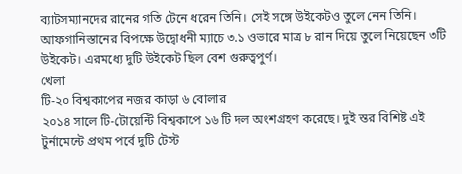ব্যাটসম্যানদের রানের গতি টেনে ধরেন তিনি। সেই সঙ্গে উইকেটও তুলে নেন তিনি। আফগানিস্তানের বিপক্ষে উদ্বোধনী ম্যাচে ৩.১ ওভারে মাত্র ৮ রান দিয়ে তুলে নিয়েছেন ৩টি উইকেট। এরমধ্যে দুটি উইকেট ছিল বেশ গুরুত্বপুর্ণ।
খেলা
টি-২০ বিশ্বকাপের নজর কাড়া ৬ বোলার
২০১৪ সালে টি-টোয়েন্টি বিশ্বকাপে ১৬ টি দল অংশগ্রহণ করেছে। দুই স্তর বিশিষ্ট এই টুর্নামেন্টে প্রথম পর্বে দুটি টেস্ট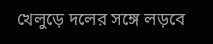খেলুড়ে দলের সঙ্গে লড়বে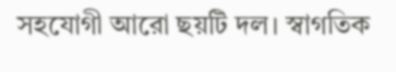সহযোগী আরো ছয়টি দল। স্বাগতিক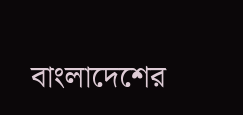বাংলাদেশের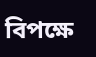বিপক্ষে